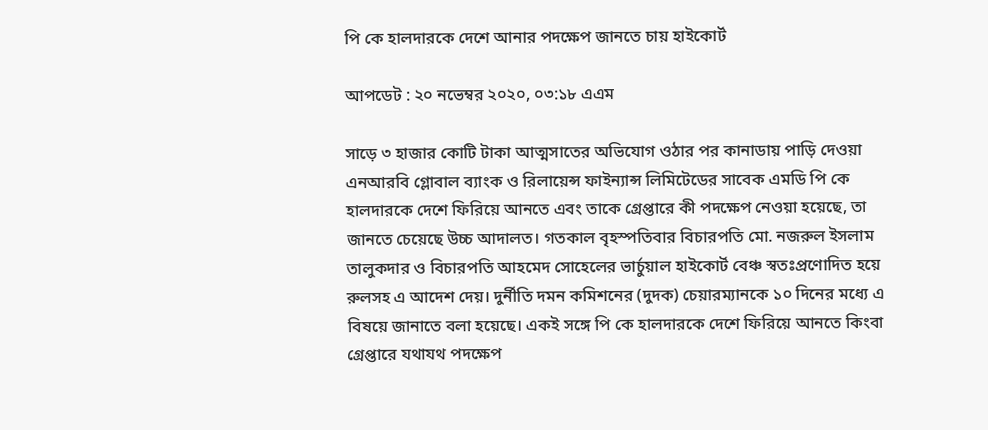পি কে হালদারকে দেশে আনার পদক্ষেপ জানতে চায় হাইকোর্ট

আপডেট : ২০ নভেম্বর ২০২০, ০৩:১৮ এএম

সাড়ে ৩ হাজার কোটি টাকা আত্মসাতের অভিযোগ ওঠার পর কানাডায় পাড়ি দেওয়া এনআরবি গ্লোবাল ব্যাংক ও রিলায়েন্স ফাইন্যান্স লিমিটেডের সাবেক এমডি পি কে হালদারকে দেশে ফিরিয়ে আনতে এবং তাকে গ্রেপ্তারে কী পদক্ষেপ নেওয়া হয়েছে, তা জানতে চেয়েছে উচ্চ আদালত। গতকাল বৃহস্পতিবার বিচারপতি মো. নজরুল ইসলাম তালুকদার ও বিচারপতি আহমেদ সোহেলের ভার্চুয়াল হাইকোর্ট বেঞ্চ স্বতঃপ্রণোদিত হয়ে রুলসহ এ আদেশ দেয়। দুর্নীতি দমন কমিশনের (দুদক) চেয়ারম্যানকে ১০ দিনের মধ্যে এ বিষয়ে জানাতে বলা হয়েছে। একই সঙ্গে পি কে হালদারকে দেশে ফিরিয়ে আনতে কিংবা গ্রেপ্তারে যথাযথ পদক্ষেপ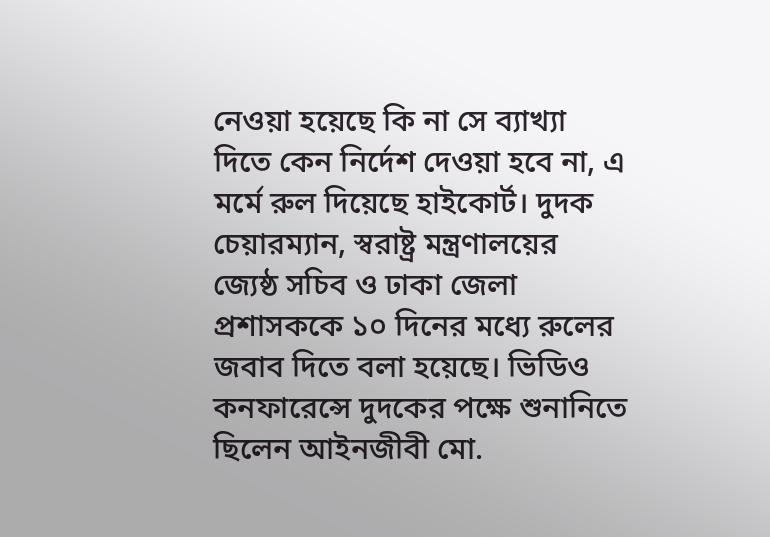নেওয়া হয়েছে কি না সে ব্যাখ্যা দিতে কেন নির্দেশ দেওয়া হবে না, এ মর্মে রুল দিয়েছে হাইকোর্ট। দুদক চেয়ারম্যান, স্বরাষ্ট্র মন্ত্রণালয়ের জ্যেষ্ঠ সচিব ও ঢাকা জেলা প্রশাসককে ১০ দিনের মধ্যে রুলের জবাব দিতে বলা হয়েছে। ভিডিও কনফারেন্সে দুদকের পক্ষে শুনানিতে ছিলেন আইনজীবী মো.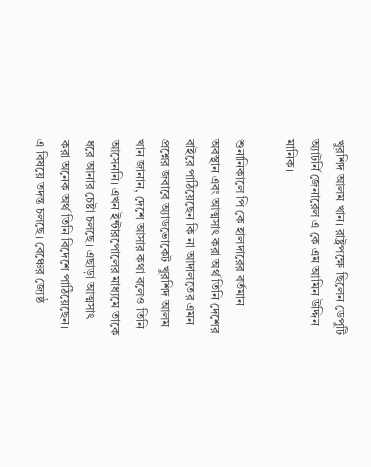খুরশিদ আলম খান। রাষ্ট্রপক্ষে ছিলেন ডেপুটি অ্যাটর্নি জেনারেল এ কে এম আমিন উদ্দিন মানিক।

শুনানিকালে পি কে হালদারের বর্তমান অবস্থান এবং আত্মসাৎ করা অর্থ তিনি দেশের বাইরে পাঠিয়েছেন কি না আদালতের এমন প্রশ্নের জবাবে অ্যাডভোকেট খুরশিদ আলম খান জানান, দেশে আসার কথা বলেও তিনি আসেননি। এখন ইন্টারপোলের মাধ্যমে তাকে ধরে আনার চেষ্টা চলছে। এছাড়া আত্মসাৎ করা অনেক অর্থ তিনি বিদেশে পাঠিয়েছেন। এ বিষয়ে তদন্ত চলছে। বেঞ্চের জ্যেষ্ঠ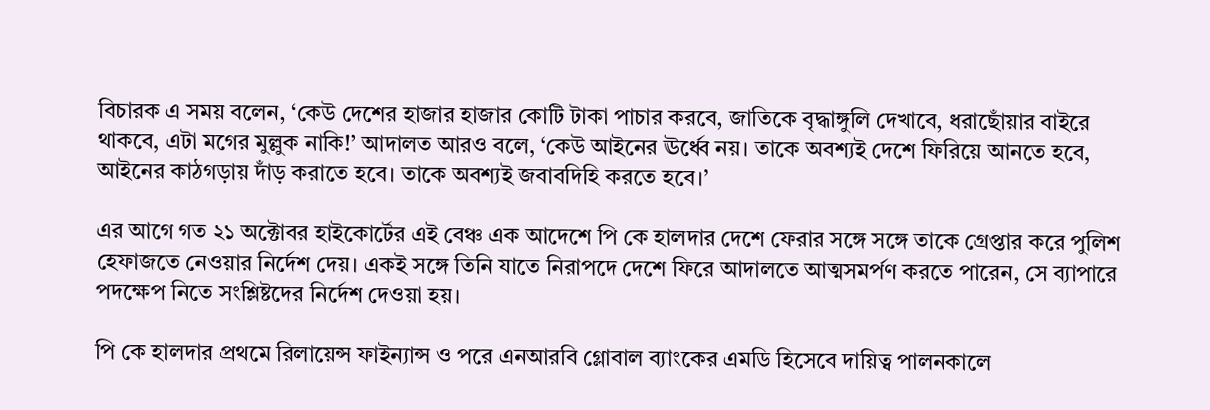বিচারক এ সময় বলেন, ‘কেউ দেশের হাজার হাজার কোটি টাকা পাচার করবে, জাতিকে বৃদ্ধাঙ্গুলি দেখাবে, ধরাছোঁয়ার বাইরে থাকবে, এটা মগের মুল্লুক নাকি!’ আদালত আরও বলে, ‘কেউ আইনের ঊর্ধ্বে নয়। তাকে অবশ্যই দেশে ফিরিয়ে আনতে হবে, আইনের কাঠগড়ায় দাঁড় করাতে হবে। তাকে অবশ্যই জবাবদিহি করতে হবে।’

এর আগে গত ২১ অক্টোবর হাইকোর্টের এই বেঞ্চ এক আদেশে পি কে হালদার দেশে ফেরার সঙ্গে সঙ্গে তাকে গ্রেপ্তার করে পুলিশ হেফাজতে নেওয়ার নির্দেশ দেয়। একই সঙ্গে তিনি যাতে নিরাপদে দেশে ফিরে আদালতে আত্মসমর্পণ করতে পারেন, সে ব্যাপারে পদক্ষেপ নিতে সংশ্লিষ্টদের নির্দেশ দেওয়া হয়।

পি কে হালদার প্রথমে রিলায়েন্স ফাইন্যান্স ও পরে এনআরবি গ্লোবাল ব্যাংকের এমডি হিসেবে দায়িত্ব পালনকালে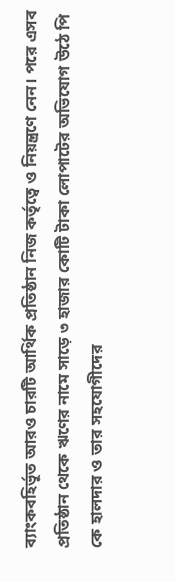ব্যাংকবহির্ভূত আরও চারটি আর্থিক প্রতিষ্ঠান নিজ কর্তৃত্বে ও নিয়ন্ত্রণে নেন। পরে এসব প্রতিষ্ঠান থেকে ঋণের নামে সাড়ে ৩ হাজার কোটি টাকা লোপাটের অভিযোগ উঠে পি কে হালদার ও তার সহযোগীদের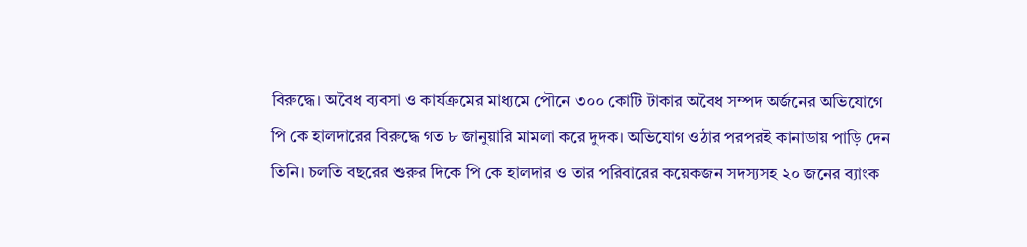বিরুদ্ধে। অবৈধ ব্যবসা ও কার্যক্রমের মাধ্যমে পৌনে ৩০০ কোটি টাকার অবৈধ সম্পদ অর্জনের অভিযোগে পি কে হালদারের বিরুদ্ধে গত ৮ জানুয়ারি মামলা করে দুদক। অভিযোগ ওঠার পরপরই কানাডায় পাড়ি দেন তিনি। চলতি বছরের শুরুর দিকে পি কে হালদার ও তার পরিবারের কয়েকজন সদস্যসহ ২০ জনের ব্যাংক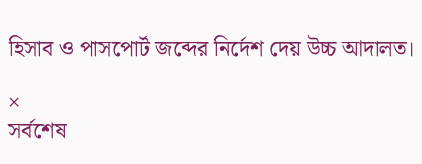হিসাব ও পাসপোর্ট জব্দের নির্দেশ দেয় উচ্চ আদালত।

×
সর্বশেষ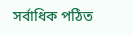সর্বাধিক পঠিত